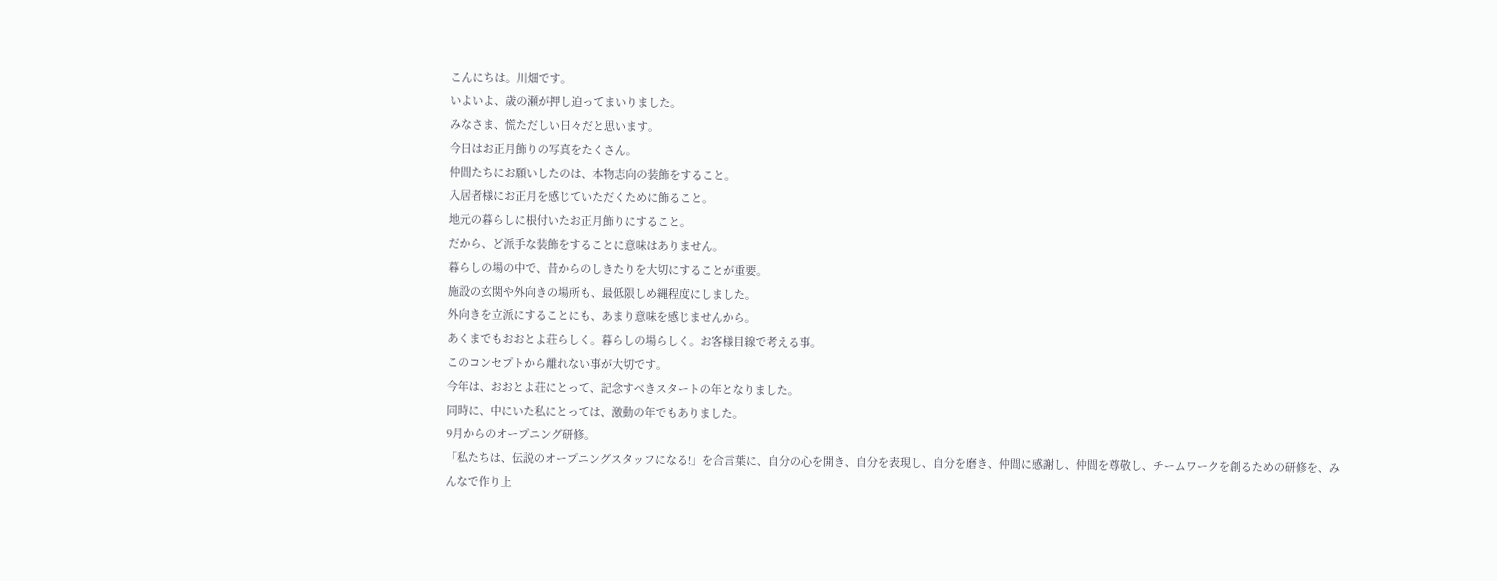こんにちは。川畑です。
いよいよ、歳の瀬が押し迫ってまいりました。
みなさま、慌ただしい日々だと思います。
今日はお正月飾りの写真をたくさん。
仲間たちにお願いしたのは、本物志向の装飾をすること。
入居者様にお正月を感じていただくために飾ること。
地元の暮らしに根付いたお正月飾りにすること。
だから、ど派手な装飾をすることに意味はありません。
暮らしの場の中で、昔からのしきたりを大切にすることが重要。
施設の玄関や外向きの場所も、最低限しめ縄程度にしました。
外向きを立派にすることにも、あまり意味を感じませんから。
あくまでもおおとよ荘らしく。暮らしの場らしく。お客様目線で考える事。
このコンセプトから離れない事が大切です。
今年は、おおとよ荘にとって、記念すべきスタートの年となりました。
同時に、中にいた私にとっては、激動の年でもありました。
9月からのオープニング研修。
「私たちは、伝説のオープニングスタッフになる!」を合言葉に、自分の心を開き、自分を表現し、自分を磨き、仲間に感謝し、仲間を尊敬し、チームワークを創るための研修を、みんなで作り上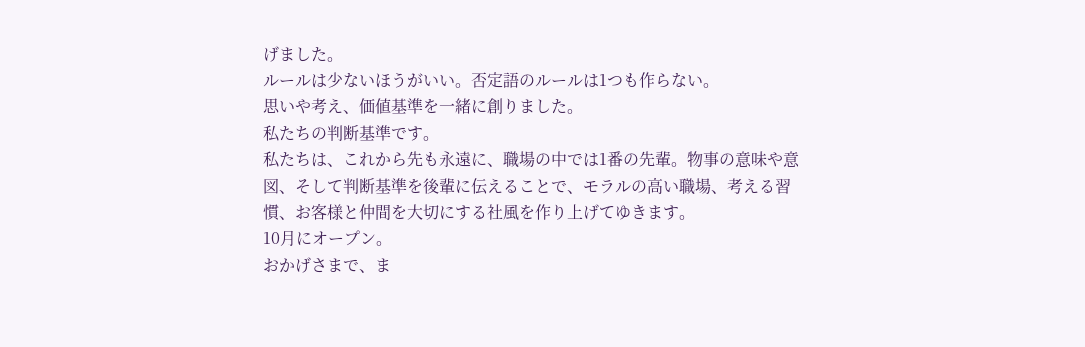げました。
ルールは少ないほうがいい。否定語のルールは1つも作らない。
思いや考え、価値基準を一緒に創りました。
私たちの判断基準です。
私たちは、これから先も永遠に、職場の中では1番の先輩。物事の意味や意図、そして判断基準を後輩に伝えることで、モラルの高い職場、考える習慣、お客様と仲間を大切にする社風を作り上げてゆきます。
10月にオープン。
おかげさまで、ま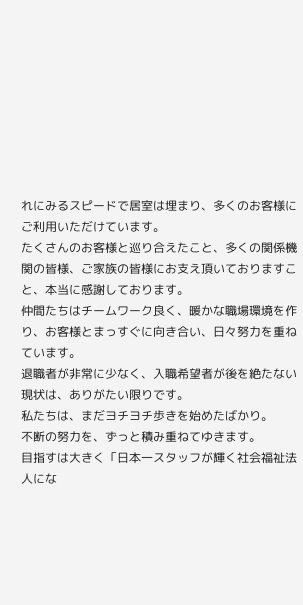れにみるスピードで居室は埋まり、多くのお客様にご利用いただけています。
たくさんのお客様と巡り合えたこと、多くの関係機関の皆様、ご家族の皆様にお支え頂いておりますこと、本当に感謝しております。
仲間たちはチームワーク良く、暖かな職場環境を作り、お客様とまっすぐに向き合い、日々努力を重ねています。
退職者が非常に少なく、入職希望者が後を絶たない現状は、ありがたい限りです。
私たちは、まだヨチヨチ歩きを始めたばかり。
不断の努力を、ずっと積み重ねてゆきます。
目指すは大きく「日本一スタッフが輝く社会福祉法人にな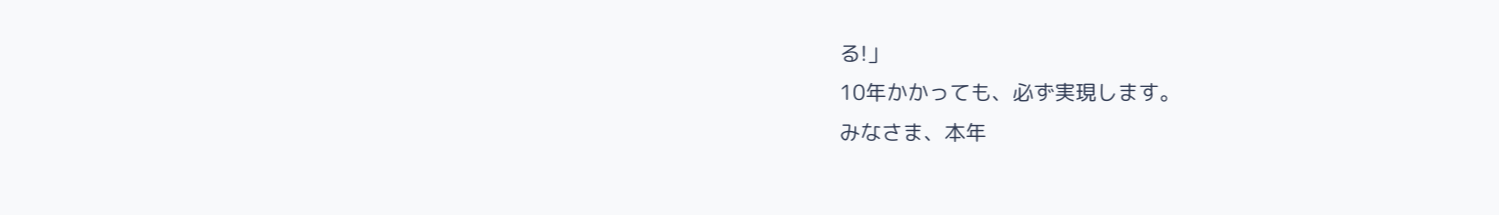る!」
10年かかっても、必ず実現します。
みなさま、本年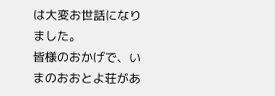は大変お世話になりました。
皆様のおかげで、いまのおおとよ荘があ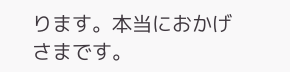ります。本当におかげさまです。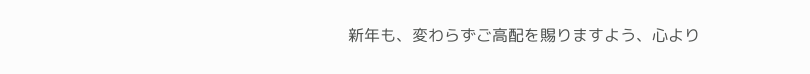新年も、変わらずご高配を賜りますよう、心より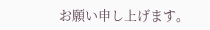お願い申し上げます。